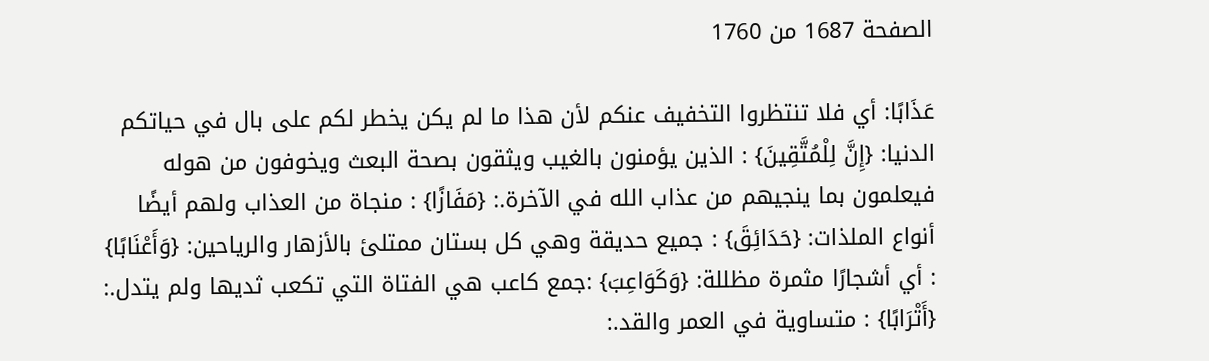الصفحة 1687 من 1760

عَذَابًا: أي فلا تنتظروا التخفيف عنكم لأن هذا ما لم يكن يخطر لكم على بال في حياتكم الدنيا: {إِنَّ لِلْمُتَّقِينَ} : الذين يؤمنون بالغيب ويثقون بصحة البعث ويخوفون من هوله فيعلمون بما ينجيهم من عذاب الله في الآخرة.: {مَفَازًا} : منجاة من العذاب ولهم أيضًا أنواع الملذات: {حَدَائِقَ} : جميع حديقة وهي كل بستان ممتلئ بالأزهار والرياحين: {وَأَعْنَابًا} : أي أشجارًا مثمرة مظللة: {وَكَوَاعِبَ} :جمع كاعب هي الفتاة التي تكعب ثديها ولم يتدل.: {أَتْرَابًا} : متساوية في العمر والقد.: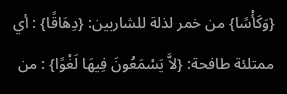{وَكَأْسًا} من خمر لذلة للشاربين: {دِهَاقًا} : أي ممتلئة طافحة: {لاَّ يَسْمَعُونَ فِيهَا لَغْوًا} : من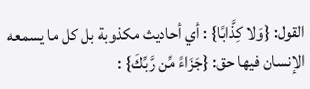القول: {وَلا كِذَّابًا} : أي أحاديث مكذوبة بل كل ما يسمعه الإنسان فيها حق: {جَزَاءً مِّن رَّبِّكَ} :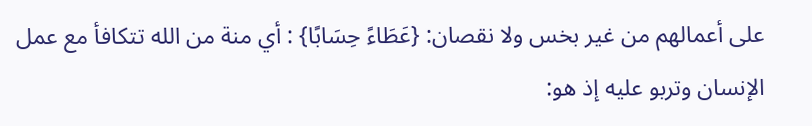على أعمالهم من غير بخس ولا نقصان: {عَطَاءً حِسَابًا} : أي منة من الله تتكافأ مع عمل الإنسان وتربو عليه إذ هو: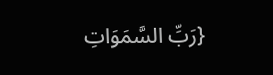{رَبِّ السَّمَوَاتِ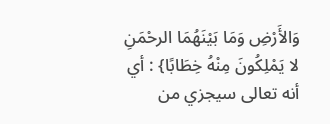وَالأَرْضِ وَمَا بَيْنَهُمَا الرحْمَنِ لا يَمْلِكُونَ مِنْهُ خِطَابًا} : أي أنه تعالى سيجزي من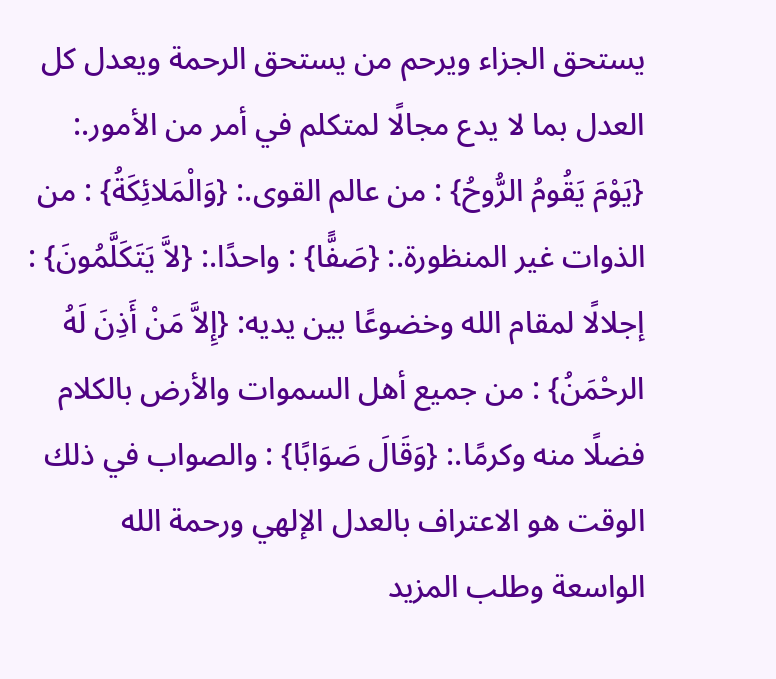يستحق الجزاء ويرحم من يستحق الرحمة ويعدل كل العدل بما لا يدع مجالًا لمتكلم في أمر من الأمور.: {يَوْمَ يَقُومُ الرُّوحُ} : من عالم القوى.: {وَالْمَلائِكَةُ} : من الذوات غير المنظورة.: {صَفًّا} : واحدًا.: {لاَّ يَتَكَلَّمُونَ} : إجلالًا لمقام الله وخضوعًا بين يديه: {إِلاَّ مَنْ أَذِنَ لَهُ الرحْمَنُ} : من جميع أهل السموات والأرض بالكلام فضلًا منه وكرمًا.: {وَقَالَ صَوَابًا} : والصواب في ذلك الوقت هو الاعتراف بالعدل الإلهي ورحمة الله الواسعة وطلب المزيد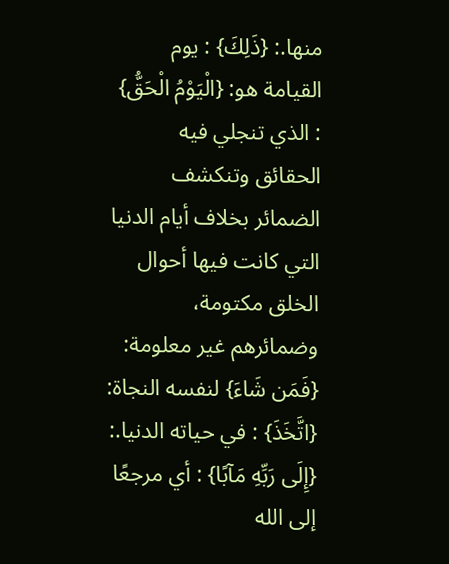منها.: {ذَلِكَ} : يوم القيامة هو: {الْيَوْمُ الْحَقُّ} : الذي تنجلي فيه الحقائق وتنكشف الضمائر بخلاف أيام الدنيا التي كانت فيها أحوال الخلق مكتومة، وضمائرهم غير معلومة: {فَمَن شَاءَ} لنفسه النجاة: {اتَّخَذَ} : في حياته الدنيا.: {إِلَى رَبِّهِ مَآبًا} : أي مرجعًا إلى الله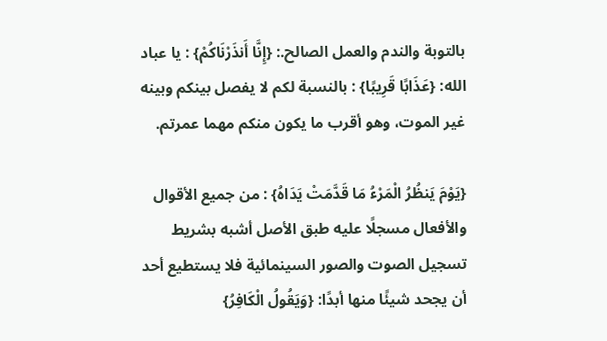بالتوبة والندم والعمل الصالح.: {إِنَّا أَنذَرْنَاكُمْ} : يا عباد الله: {عَذَابًا قَرِيبًا} : بالنسبة لكم لا يفصل بينكم وبينه غير الموت، وهو أقرب ما يكون منكم مهما عمرتم.

{يَوْمَ يَنظُرُ الْمَرْءُ مَا قَدَّمَتْ يَدَاهُ} : من جميع الأقوال والأفعال مسجلًا عليه طبق الأصل أشبه بشريط تسجيل الصوت والصور السينمائية فلا يستطيع أحد أن يجحد شيئًا منها أبدًا: {وَيَقُولُ الْكَافِرُ}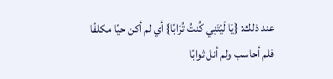عند ذلك: {يَا لَيْتَنِي كُنتُ تُرَابًا} أي لم أكن حيًا مكلفًا فلم أحاسب ولم أنل ثوابًا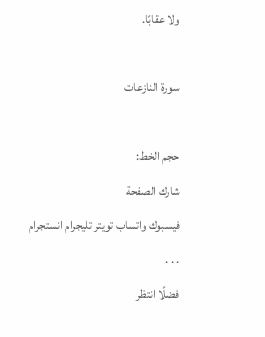ولا عقابًا.

سورة النازعات

حجم الخط:
شارك الصفحة
فيسبوك واتساب تويتر تليجرام انستجرام
. . .
فضلًا انتظر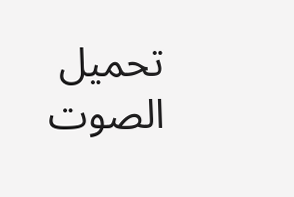تحميل الصوت